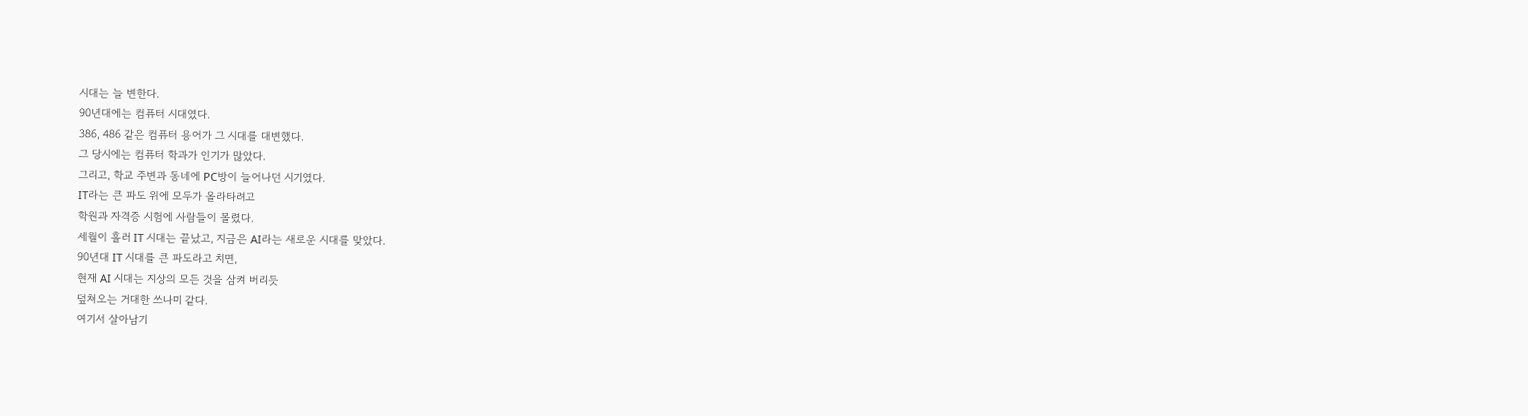시대는 늘 변한다.
90년대에는 컴퓨터 시대였다.
386, 486 같은 컴퓨터 용어가 그 시대를 대변했다.
그 당시에는 컴퓨터 학과가 인기가 많았다.
그리고, 학교 주변과 동네에 PC방이 늘어나던 시기였다.
IT라는 큰 파도 위에 모두가 올라타려고
학원과 자격증 시험에 사람들이 몰렸다.
세월이 흘러 IT 시대는 끝났고, 지금은 AI라는 새로운 시대를 맞았다.
90년대 IT 시대를 큰 파도라고 치면,
현재 AI 시대는 지상의 모든 것을 삼켜 버리듯
덮쳐오는 거대한 쓰나미 같다.
여기서 살아남기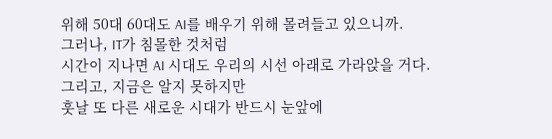위해 50대 60대도 AI를 배우기 위해 몰려들고 있으니까.
그러나, IT가 침몰한 것처럼
시간이 지나면 AI 시대도 우리의 시선 아래로 가라앉을 거다.
그리고, 지금은 알지 못하지만
훗날 또 다른 새로운 시대가 반드시 눈앞에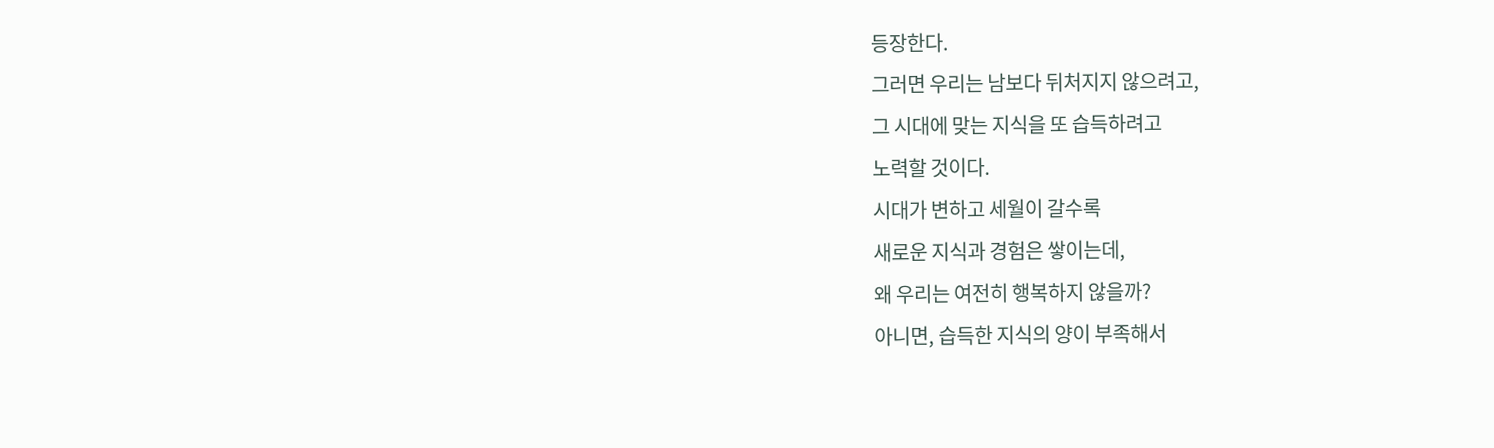등장한다.
그러면 우리는 남보다 뒤처지지 않으려고,
그 시대에 맞는 지식을 또 습득하려고
노력할 것이다.
시대가 변하고 세월이 갈수록
새로운 지식과 경험은 쌓이는데,
왜 우리는 여전히 행복하지 않을까?
아니면, 습득한 지식의 양이 부족해서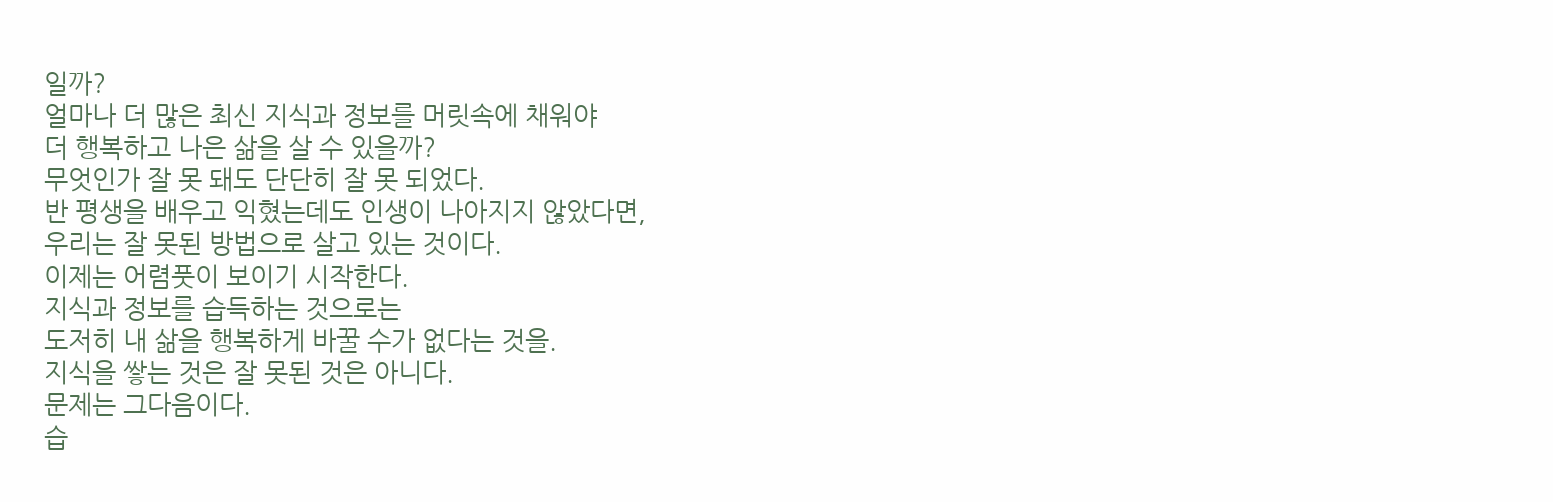일까?
얼마나 더 많은 최신 지식과 정보를 머릿속에 채워야
더 행복하고 나은 삶을 살 수 있을까?
무엇인가 잘 못 돼도 단단히 잘 못 되었다.
반 평생을 배우고 익혔는데도 인생이 나아지지 않았다면,
우리는 잘 못된 방법으로 살고 있는 것이다.
이제는 어렴풋이 보이기 시작한다.
지식과 정보를 습득하는 것으로는
도저히 내 삶을 행복하게 바꿀 수가 없다는 것을.
지식을 쌓는 것은 잘 못된 것은 아니다.
문제는 그다음이다.
습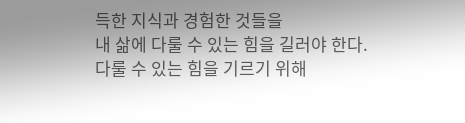득한 지식과 경험한 것들을
내 삶에 다룰 수 있는 힘을 길러야 한다.
다룰 수 있는 힘을 기르기 위해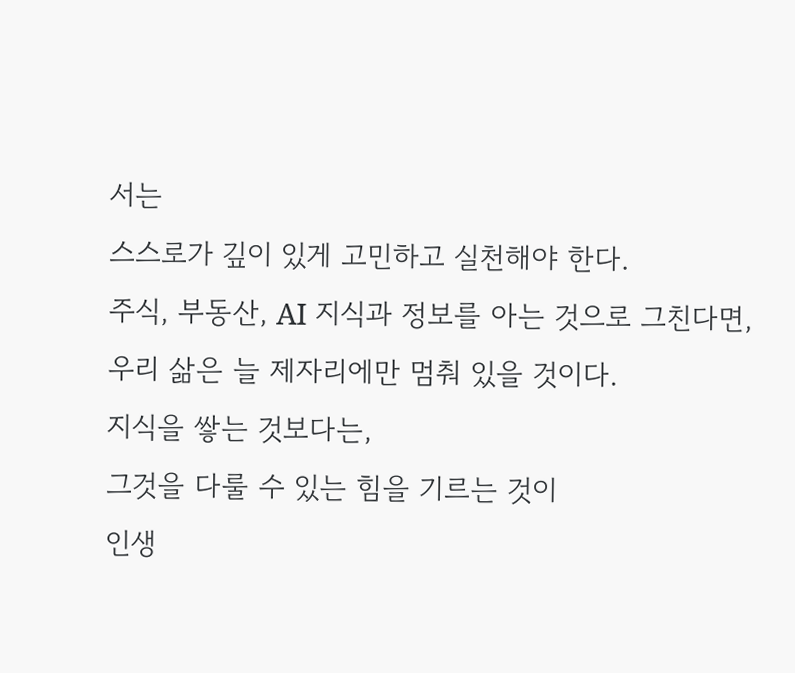서는
스스로가 깊이 있게 고민하고 실천해야 한다.
주식, 부동산, AI 지식과 정보를 아는 것으로 그친다면,
우리 삶은 늘 제자리에만 멈춰 있을 것이다.
지식을 쌓는 것보다는,
그것을 다룰 수 있는 힘을 기르는 것이
인생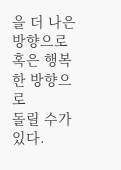을 더 나은 방향으로 혹은 행복한 방향으로
돌릴 수가 있다.